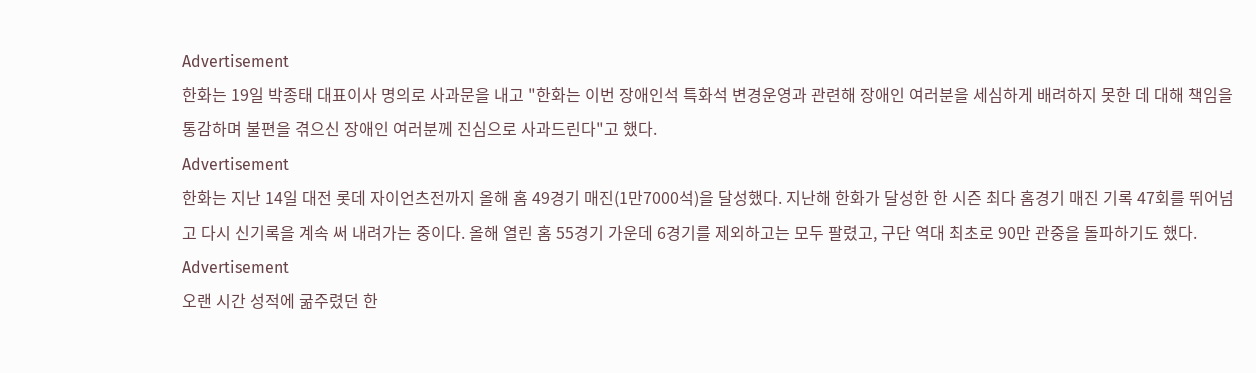Advertisement
한화는 19일 박종태 대표이사 명의로 사과문을 내고 "한화는 이번 장애인석 특화석 변경운영과 관련해 장애인 여러분을 세심하게 배려하지 못한 데 대해 책임을 통감하며 불편을 겪으신 장애인 여러분께 진심으로 사과드린다"고 했다.
Advertisement
한화는 지난 14일 대전 롯데 자이언츠전까지 올해 홈 49경기 매진(1만7000석)을 달성했다. 지난해 한화가 달성한 한 시즌 최다 홈경기 매진 기록 47회를 뛰어넘고 다시 신기록을 계속 써 내려가는 중이다. 올해 열린 홈 55경기 가운데 6경기를 제외하고는 모두 팔렸고, 구단 역대 최초로 90만 관중을 돌파하기도 했다.
Advertisement
오랜 시간 성적에 굶주렸던 한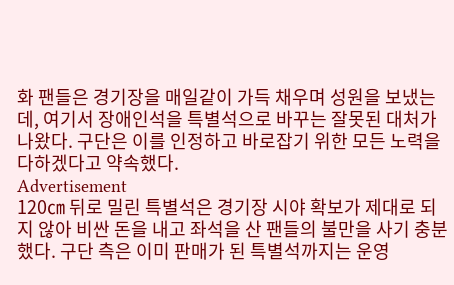화 팬들은 경기장을 매일같이 가득 채우며 성원을 보냈는데, 여기서 장애인석을 특별석으로 바꾸는 잘못된 대처가 나왔다. 구단은 이를 인정하고 바로잡기 위한 모든 노력을 다하겠다고 약속했다.
Advertisement
120㎝ 뒤로 밀린 특별석은 경기장 시야 확보가 제대로 되지 않아 비싼 돈을 내고 좌석을 산 팬들의 불만을 사기 충분했다. 구단 측은 이미 판매가 된 특별석까지는 운영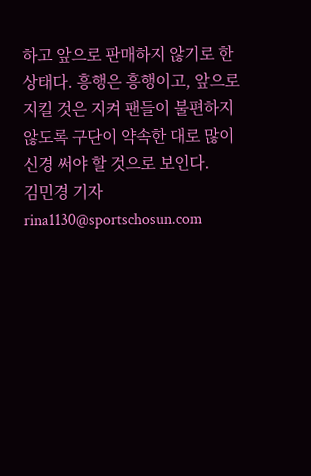하고 앞으로 판매하지 않기로 한 상태다. 흥행은 흥행이고, 앞으로 지킬 것은 지켜 팬들이 불편하지 않도록 구단이 약속한 대로 많이 신경 써야 할 것으로 보인다.
김민경 기자 rina1130@sportschosun.com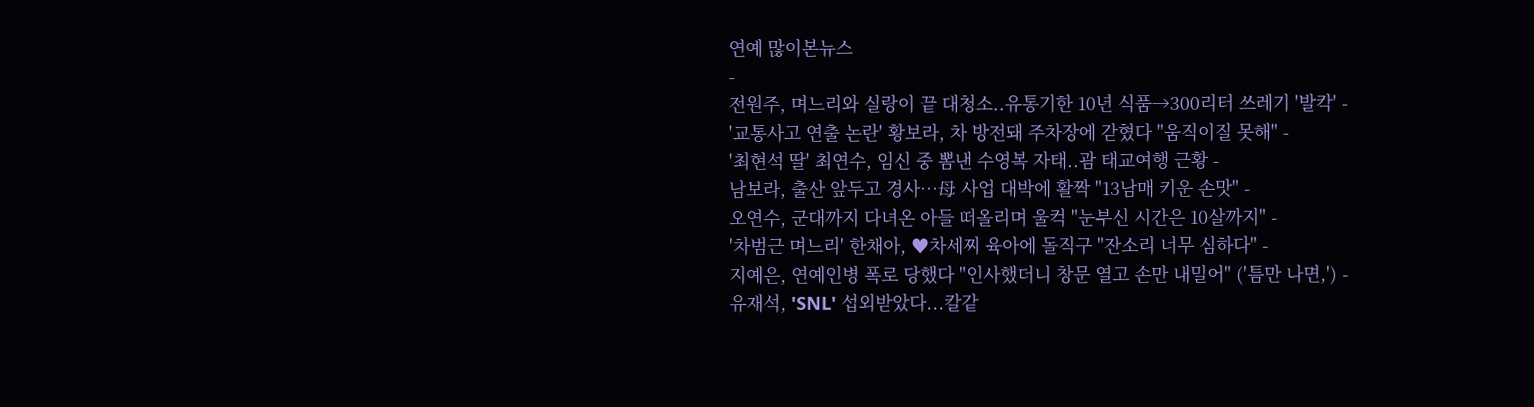연예 많이본뉴스
-
전원주, 며느리와 실랑이 끝 대청소..유통기한 10년 식품→300리터 쓰레기 '발칵' -
'교통사고 연출 논란' 황보라, 차 방전돼 주차장에 갇혔다 "움직이질 못해" -
'최현석 딸' 최연수, 임신 중 뽐낸 수영복 자태..괌 태교여행 근황 -
남보라, 출산 앞두고 경사…母 사업 대박에 활짝 "13남매 키운 손맛" -
오연수, 군대까지 다녀온 아들 떠올리며 울컥 "눈부신 시간은 10살까지" -
'차범근 며느리' 한채아, ♥차세찌 육아에 돌직구 "잔소리 너무 심하다" -
지예은, 연예인병 폭로 당했다 "인사했더니 창문 열고 손만 내밀어" ('틈만 나면,') -
유재석, 'SNL' 섭외받았다...칼같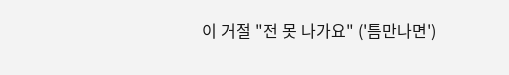이 거절 "전 못 나가요" ('틈만나면')